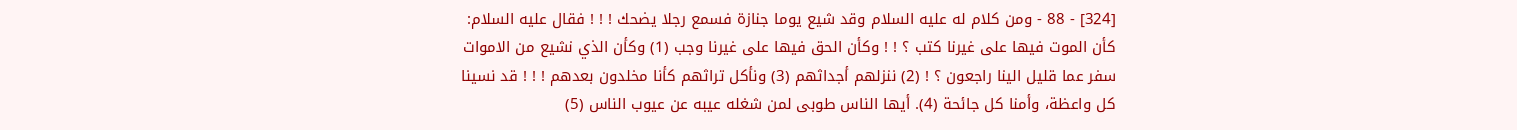[324] - 88 - ومن كلام له عليه السلام وقد شيع يوما جنازة فسمع رجلا يضحك ! ! ! فقال عليه السلام: كأن الموت فيها على غيرنا كتب ؟ ! ! وكأن الحق فيها على غيرنا وجب (1) وكأن الذي نشيع من الاموات سفر عما قليل الينا راجعون ؟ ! (2) ننزلهم أجداثهم (3) ونأكل تراثهم كأنا مخلدون بعدهم ! ! ! قد نسينا كل واعظة، وأمنا كل جائحة (4). أيها الناس طوبى لمن شغله عيبه عن عيوب الناس (5)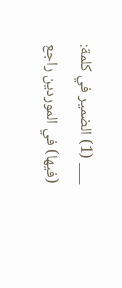___ (1) الضمير في كلمة: (فيها) في الموردين راجع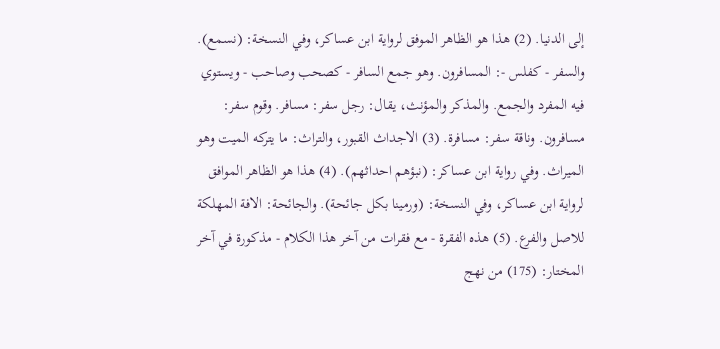إلى الدنيا. (2) هذا هو الظاهر الموفق لرواية ابن عساكر، وفي النسخة: (نسمع). والسفر - كفلس -: المسافرون. وهو جمع السافر - كصحب وصاحب - ويستوي فيه المفرد والجمع. والمذكر والمؤنث، يقال: رجل سفر: مسافر. وقوم سفر: مسافرون. وناقة سفر: مسافرة. (3) الاجداث القبور، والتراث: ما يتركه الميت وهو الميراث. وفي رواية ابن عساكر: (نبؤهم احداثهم). (4) هذا هو الظاهر الموافق لرواية ابن عساكر، وفي النسخة: (ورمينا بكل جائحة). والجائحة: الافة المهلكة للاصل والفرع. (5) هذه الفقرة - مع فقرات من آخر هذا الكلام - مذكورة في آخر المختار: (175) من نهج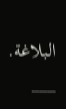البلاغة. ___